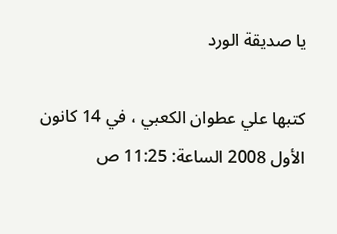يا صديقة الورد

كتبها علي عطوان الكعبي ، في 14 كانون الأول 2008 الساعة: 11:25 ص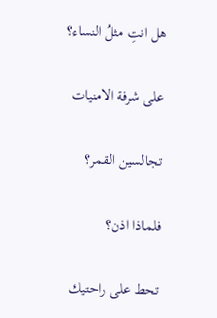هل انتِ مثلُ النساء؟

على شرفة الامنيات

تجالسين القمر؟

فلماذا اذن؟

تحط على راحتيك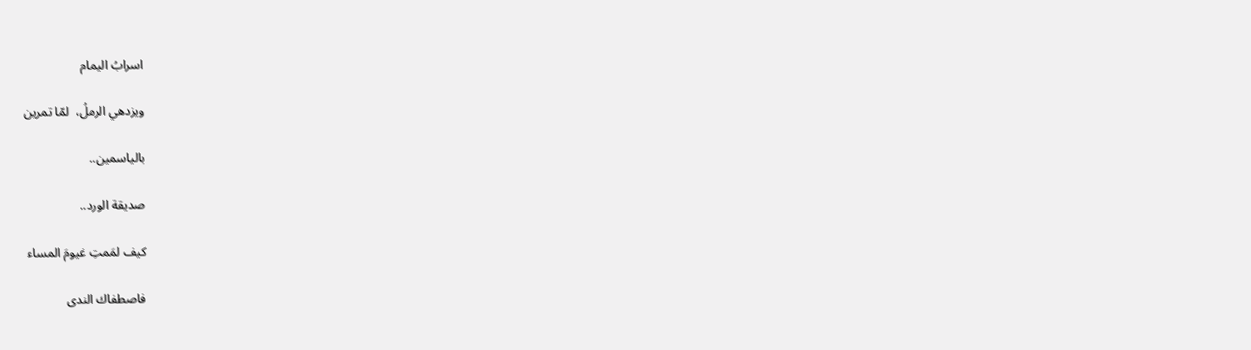اسرابُ اليمام

ويزدهي الرملُ،  لمّا تمرين

بالياسمين..

صديقة الورد..

كيف لمَمتِ غيومَ المساء

فاصطفاك الندى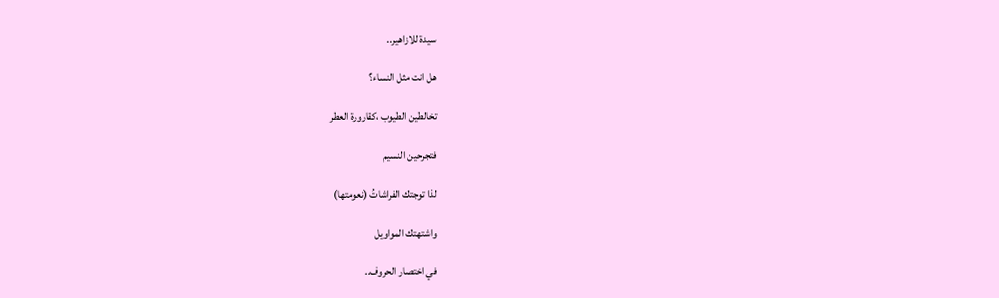سيدة للازاهير..

هل انت مثل النساء؟

تخالطين الطيوب ،كقارورة العطر

فتجرحين النسيم

لذا توجتك الفراشاتُ (نعومتها)

واشتهتك المواويل

في اختصار الحروف..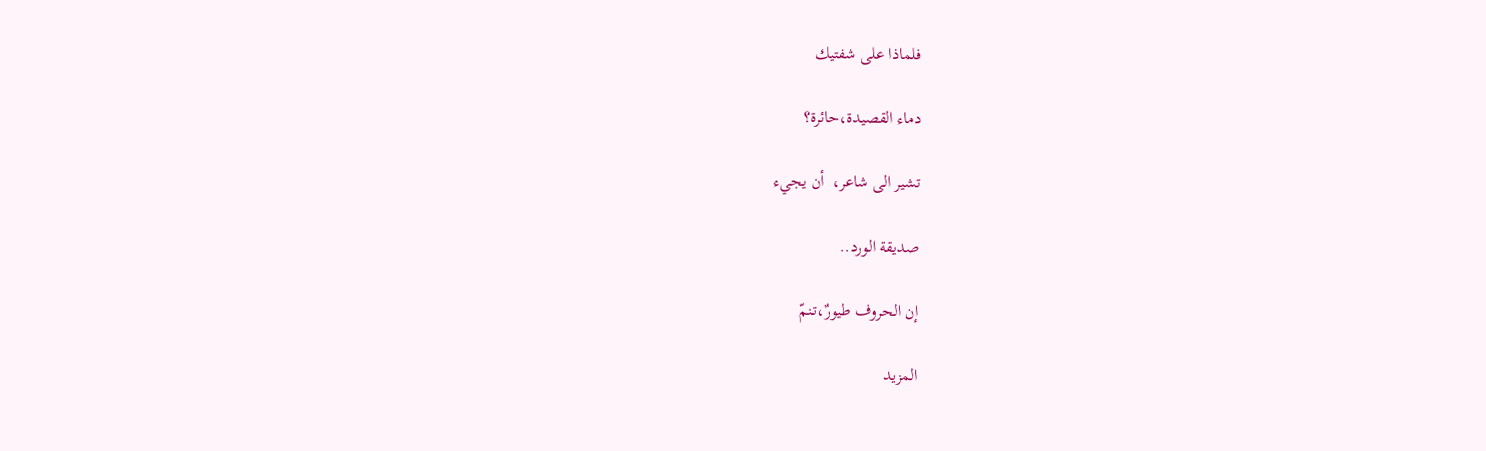فلماذا على شفتيك

دماء القصيدة،حائرة؟

تشير الى شاعر،  أن يجيء

صديقة الورد..

إن الحروف طيورٌ،تـنمّ

المزيد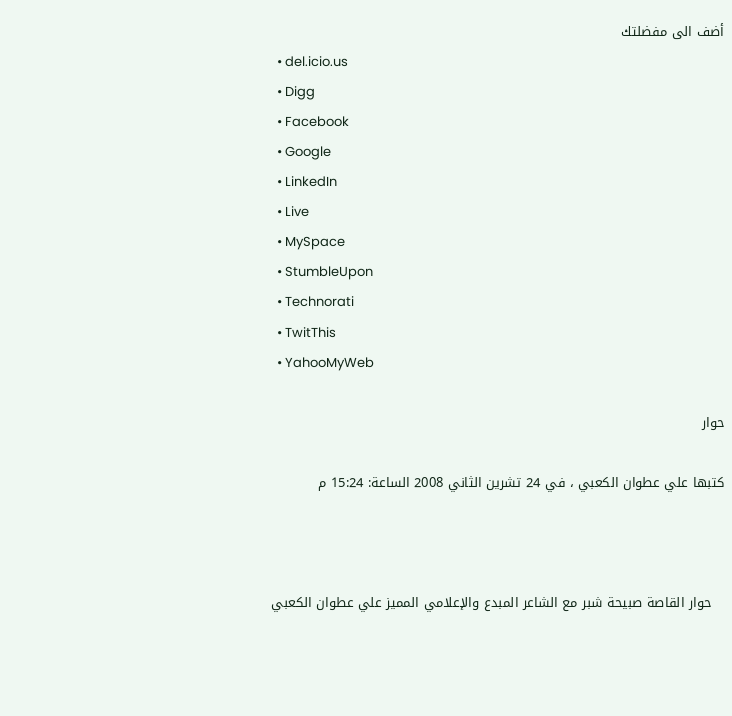أضف الى مفضلتك
  • del.icio.us
  • Digg
  • Facebook
  • Google
  • LinkedIn
  • Live
  • MySpace
  • StumbleUpon
  • Technorati
  • TwitThis
  • YahooMyWeb

حوار

كتبها علي عطوان الكعبي ، في 24 تشرين الثاني 2008 الساعة: 15:24 م



   حوار القاصة صبيحة شبر مع الشاعر المبدع والإعلامي المميز علي عطوان الكعبي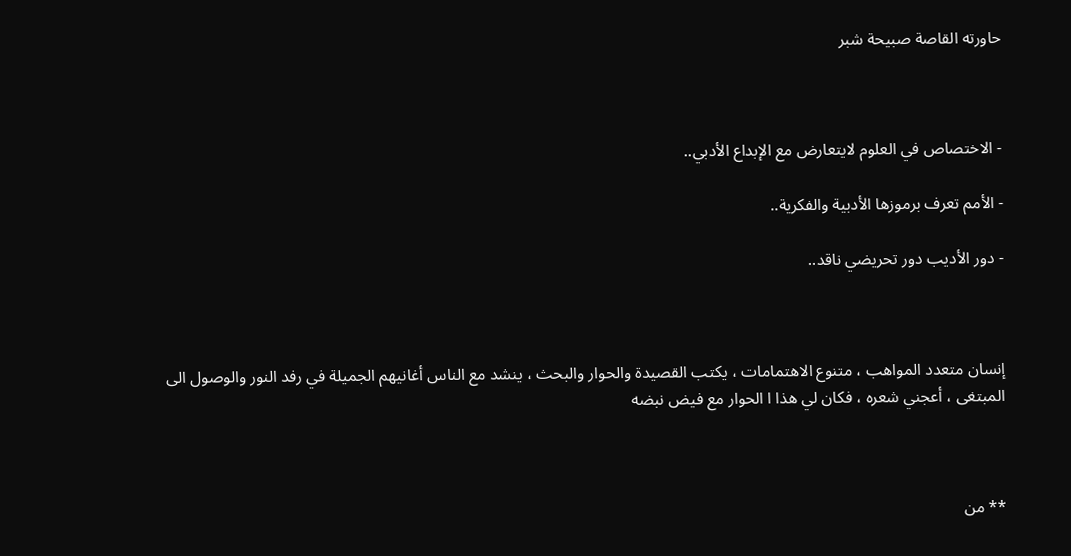حاورته القاصة صبيحة شبر



- الاختصاص في العلوم لايتعارض مع الإبداع الأدبي..

- الأمم تعرف برموزها الأدبية والفكرية..

- دور الأديب دور تحريضي ناقد..



إنسان متعدد المواهب ، متنوع الاهتمامات ، يكتب القصيدة والحوار والبحث ، ينشد مع الناس أغانيهم الجميلة في رفد النور والوصول الى المبتغى ، أعجني شعره ، فكان لي هذا ا الحوار مع فيض نبضه



** من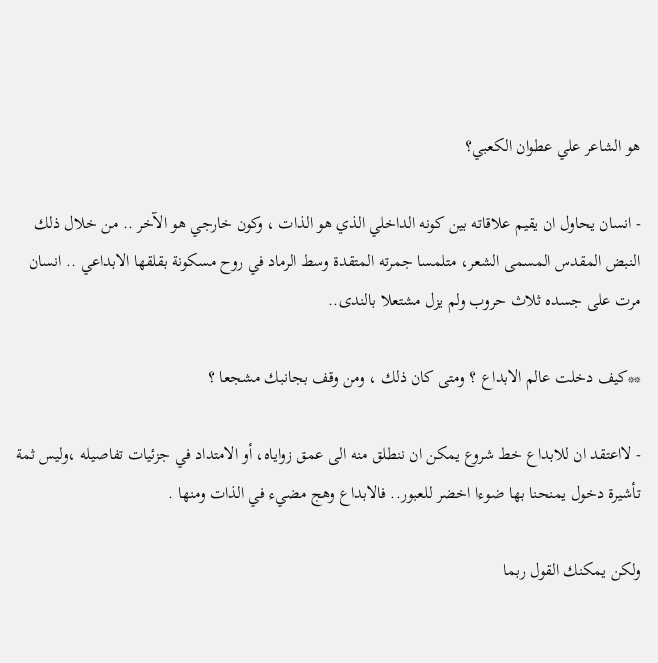هو الشاعر علي عطوان الكعبي؟

- انسان يحاول ان يقيم علاقاته بين كونه الداخلي الذي هو الذات ، وكون خارجي هو الآخر .. من خلال ذلك النبض المقدس المسمى الشعر، متلمسا جمرته المتقدة وسط الرماد في روح مسكونة بقلقها الابداعي .. انسان مرت على جسده ثلاث حروب ولم يزل مشتعلا بالندى..

**كيف دخلت عالم الابداع ؟ ومتى كان ذلك ، ومن وقف بجانبك مشجعا ؟

- لااعتقد ان للابداع خط شروع يمكن ان ننطلق منه الى عمق زواياه، أو الامتداد في جزئيات تفاصيله ،وليس ثمة تأشيرة دخول يمنحنا بها ضوءا اخضر للعبور.. فالابداع وهج مضيء في الذات ومنها .

ولكن يمكنك القول ربما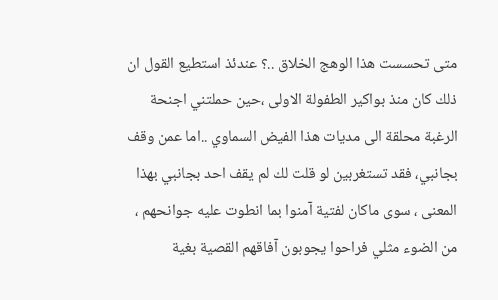متى تحسست هذا الوهج الخلاق ..؟ عندئذ استطيع القول ان ذلك كان منذ بواكير الطفولة الاولى ،حين حملتني اجنحة الرغبة محلقة الى مديات هذا الفيض السماوي ..اما عمن وقف بجانبي، فقد تستغربين لو قلت لك لم يقف احد بجانبي بهذا المعنى ، سوى ماكان لفتية آمنوا بما انطوت عليه جوانحهم ، من الضوء مثلي فراحوا يجوبون آفاقهم القصية بغية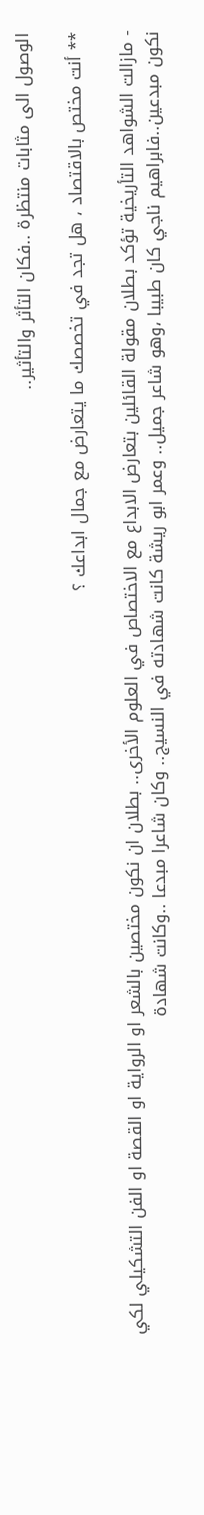الوصول الى مثابات منتظرة ..فكان التأثر والتأثير..

** أنت مختص بالاقتصاد ، هل تجد في تخصصك ما يتعارض مع جمال ابداعك ؟

- مازالت الشواهد التأريخية تؤكد بطلان مقولة القائلين بتعارض الابداع مع الاختصاص في العلوم الأخرى.. بطلان ان نكون مختصين بالشعر او الرواية او القصة او الفن التشكيلي لكي نكون مبدعين..فابراهيم ناجي كان طبيبا ،وهو شاعر جميل.. وعمر ابو ريشة كانت شهادته في النسيج.. وكان شاعرا مبدعا ..وكانت شهادة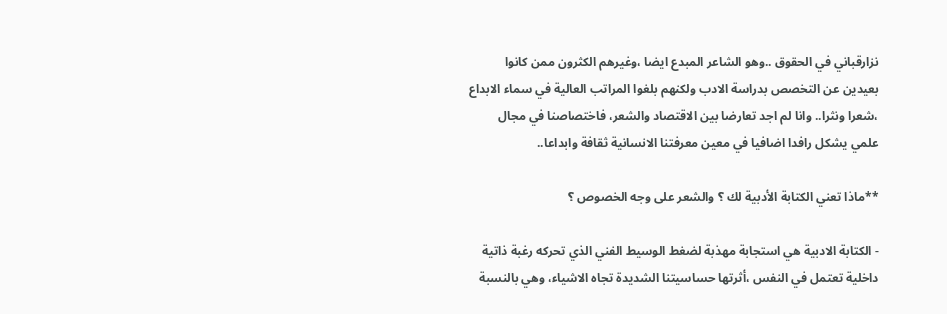نزارقباني في الحقوق ..وهو الشاعر المبدع ايضا ،وغيرهم الكثرون ممن كانوا بعيدين عن التخصص بدراسة الادب ولكنهم بلغوا المراتب العالية في سماء الابداع ،شعرا ونثرا.. وانا لم اجد تعارضا بين الاقتصاد والشعر، فاختصاصنا في مجال علمي يشكل رافدا اضافيا في معين معرفتنا الانسانية ثقافة وابداعا..

**ماذا تعني الكتابة الأدبية لك ؟ والشعر على وجه الخصوص ؟

- الكتابة الادبية هي استجابة مهذبة لضغط الوسيط الفني الذي تحركه رغبة ذاتية داخلية تعتمل في النفس ،أثرتها حساسيتنا الشديدة تجاه الاشياء، وهي بالنسبة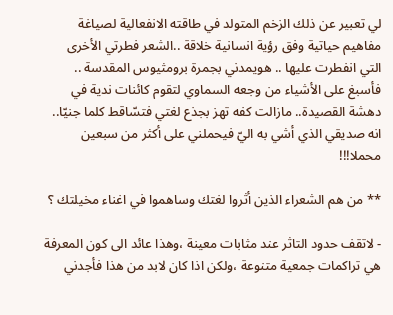لي تعبير عن ذلك الزخم المتولد في طاقته الانفعالية لصياغة مفاهيم حياتية وفق رؤية انسانية خلاقة ..الشعر فطرتي الأخرى التي انفطرت عليها .. هويمدني بجمرة برومثيوس المقدسة .. فأسبغ على الأشياء من وجعه السماوي لتقوم كائنات ندية في دهشة القصيدة.. مازالت كفه تهز بجذع لغتي فتسّاقط كلما جنيّا.. انه صديقي الذي أشي به اليّ فيحملني على أكثر من سبعين محملا!!!

** من هم الشعراء الذين أثروا لغتك وساهموا في اغناء مخيلتك ؟

- لاتقف حدود التاثر عند مثابات معينة ،وهذا عائد الى كون المعرفة هي تراكمات جمعية متنوعة ،ولكن اذا كان لابد من هذا فأجدني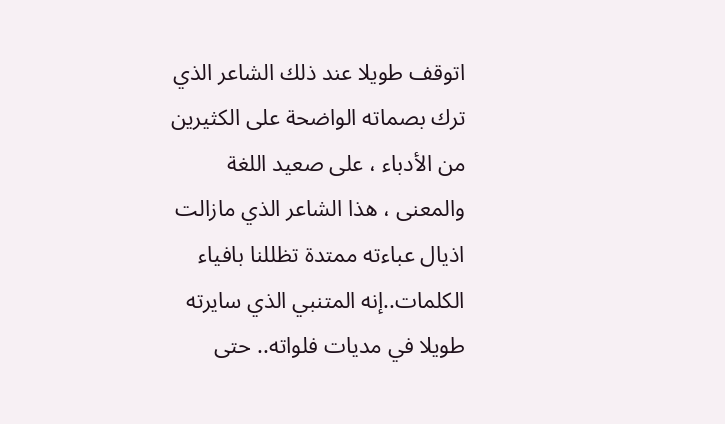اتوقف طويلا عند ذلك الشاعر الذي ترك بصماته الواضحة على الكثيرين من الأدباء ، على صعيد اللغة والمعنى ، هذا الشاعر الذي مازالت اذيال عباءته ممتدة تظللنا بافياء الكلمات..إنه المتنبي الذي سايرته طويلا في مديات فلواته.. حتى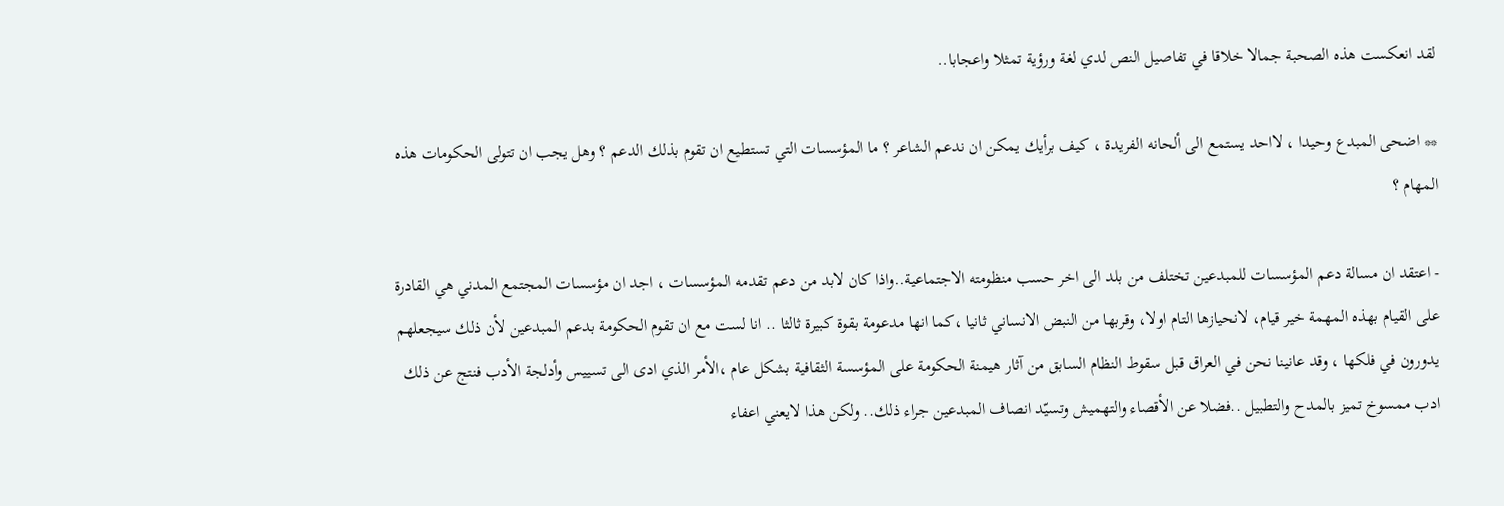لقد انعكست هذه الصحبة جمالا خلاقا في تفاصيل النص لدي لغة ورؤية تمثلا واعجابا..

** اضحى المبدع وحيدا ، لااحد يستمع الى ألحانه الفريدة ، كيف برأيك يمكن ان ندعم الشاعر ؟ ما المؤسسات التي تستطيع ان تقوم بذلك الدعم ؟ وهل يجب ان تتولى الحكومات هذه المهام ؟

- اعتقد ان مسالة دعم المؤسسات للمبدعين تختلف من بلد الى اخر حسب منظومته الاجتماعية..واذا كان لابد من دعم تقدمه المؤسسات ، اجد ان مؤسسات المجتمع المدني هي القادرة على القيام بهذه المهمة خير قيام، لانحيازها التام اولا، وقربها من النبض الانساني ثانيا ،كما انها مدعومة بقوة كبيرة ثالثا .. انا لست مع ان تقوم الحكومة بدعم المبدعين لأن ذلك سيجعلهم يدورون في فلكها ، وقد عانينا نحن في العراق قبل سقوط النظام السابق من آثار هيمنة الحكومة على المؤسسة الثقافية بشكل عام ،الأمر الذي ادى الى تسييس وأدلجة الأدب فنتج عن ذلك ادب ممسوخ تميز بالمدح والتطبيل ..فضلا عن الأقصاء والتهميش وتسيّد انصاف المبدعين جراء ذلك.. ولكن هذا لايعني اعفاء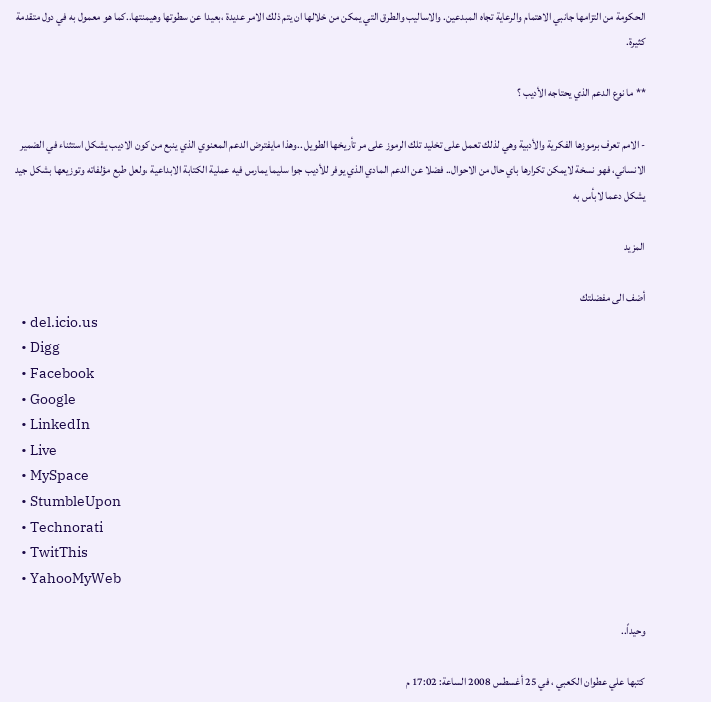الحكومة من التزامها جانبي الاهتمام والرعاية تجاه المبدعين. والاساليب والطرق التي يمكن من خلالها ان يتم ذلك الامر عديدة ،بعيدا عن سطوتها وهيمنتها..كما هو معمول به في دول متقدمة كثيرة.

** ما نوع الدعم الذي يحتاجه الأديب ؟

- الامم تعرف برموزها الفكرية والأدبية وهي لذلك تعمل على تخليد تلك الرموز على مر تأريخها الطويل ..وهذا مايفترض الدعم المعنوي الذي ينبع من كون الاديب يشكل استثناء في الضمير الانساني، فهو نسخة لايمكن تكرارها باي حال من الاحوال.. فضلا عن الدعم المادي الذي يوفر للأديب جوا سليما يمارس فيه عملية الكتابة الابداعية ،ولعل طبع مؤلفاته وتوزيعها بشكل جيد يشكل دعما لابأس به

المزيد

أضف الى مفضلتك
  • del.icio.us
  • Digg
  • Facebook
  • Google
  • LinkedIn
  • Live
  • MySpace
  • StumbleUpon
  • Technorati
  • TwitThis
  • YahooMyWeb

وحيداً..

كتبها علي عطوان الكعبي ، في 25 أغسطس 2008 الساعة: 17:02 م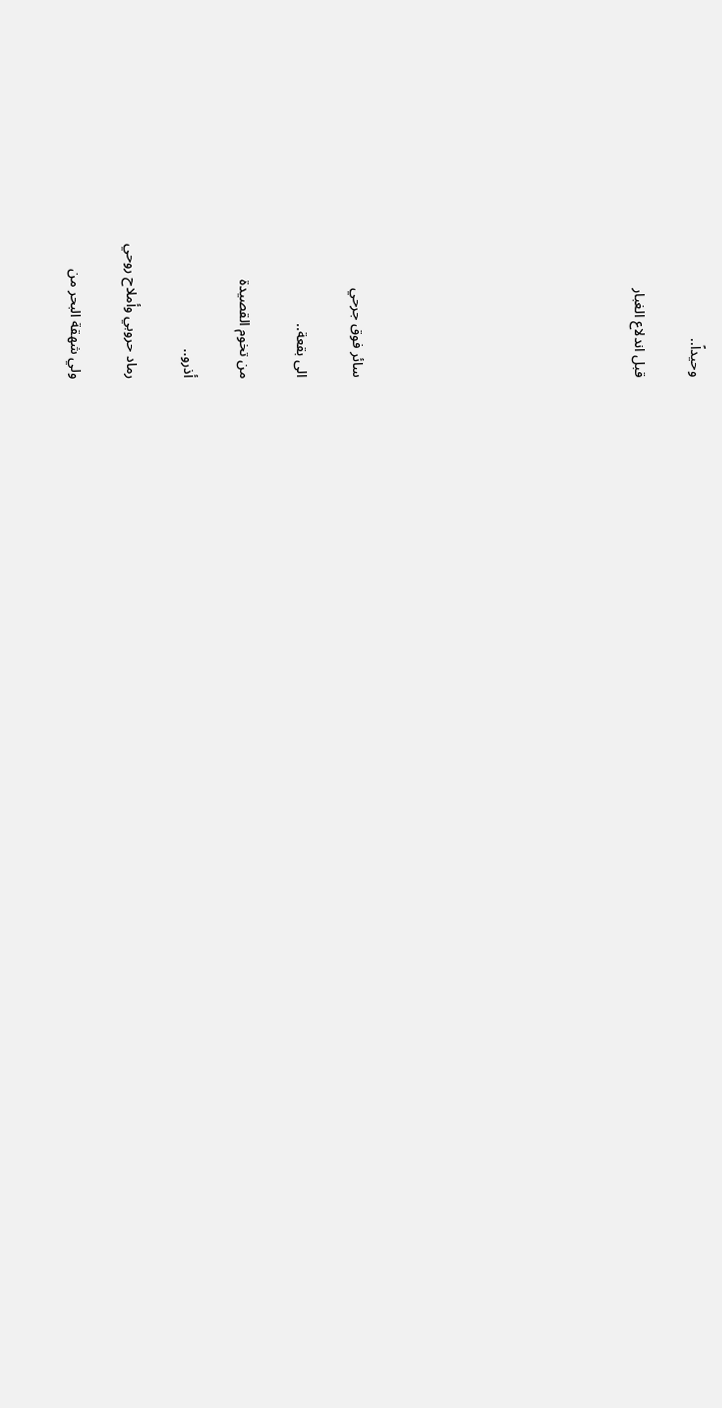وحيداً..

قبل اندلاع الغبار









سائر فوق جرحي

الى بقعة..

من تخوم القصيدة

أذرو..

رماد حروبي وأملاح روحي

ولي شهقة البحر من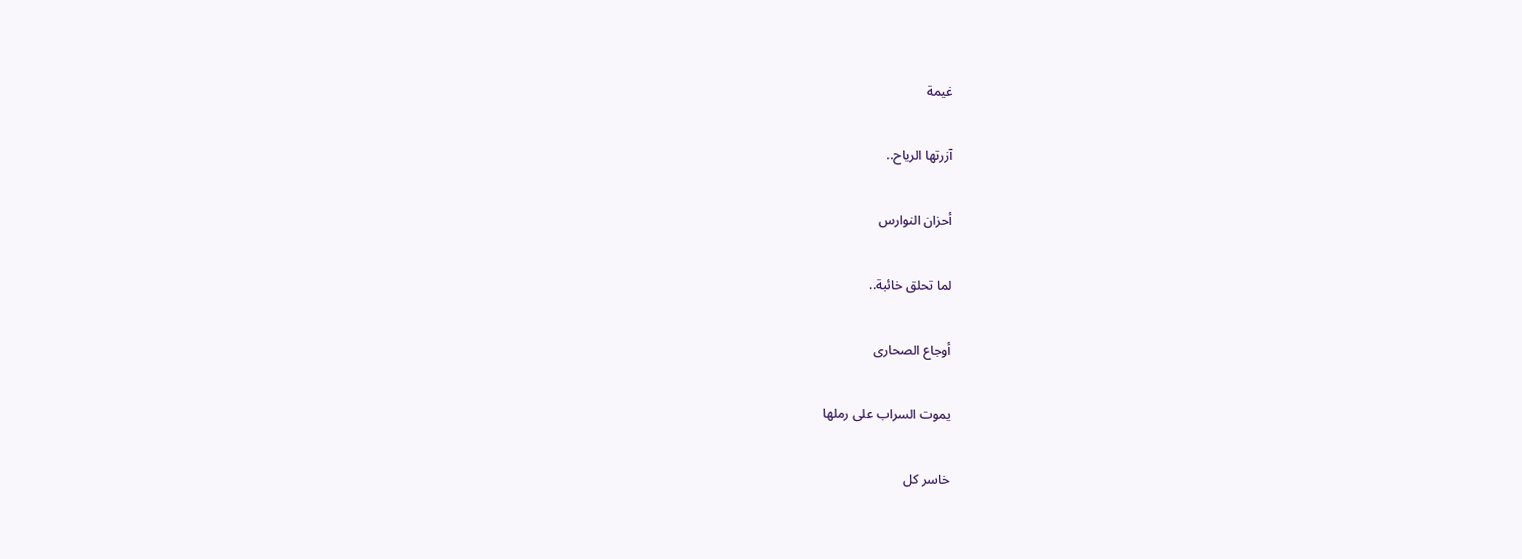غيمة

آزرتها الرياح..

أحزان النوارس

لما تحلق خائبة..

أوجاع الصحارى

يموت السراب على رملها

خاسر كل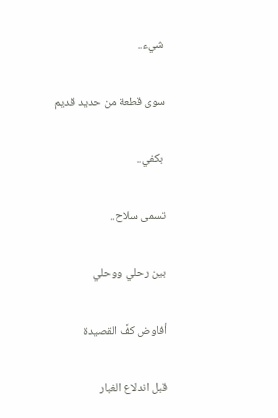شيء..

سوى قطعة من حديد قديم

 بكفي..

تسمى سلاح..

بين رحلي ووحلي

أفاوض كفَّ القصيدة

قبل اندلاع الغبار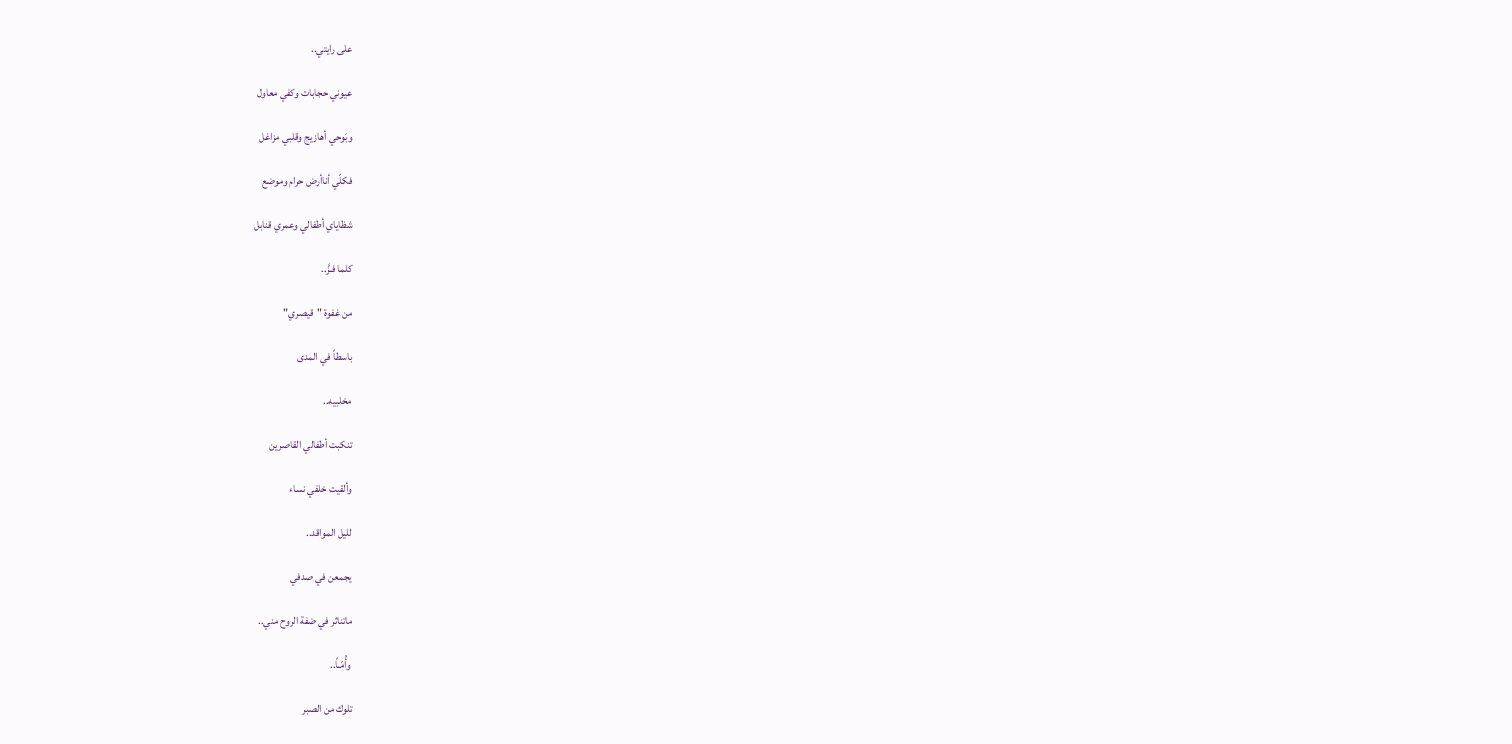على رايتي..

عيوني حجابات وكفي معاول

وبَوحي أهازيج وقلبي مزاغل

فكلّي أناأرض حرام وموضع

شظاياي أطفالي وعمري قنابل

كلما فـزَّ..

من غفوة "قيصري"

باسطاً في المدى

مخلبيه..

تنكبت أطفالي القاصرين

وألقيت خلفي نساء

لليل المواقد..

يجمعن في صدفي

ماتناثر في ضفة الروح مني..

 وأُمّـاً..

تلوك من الصبر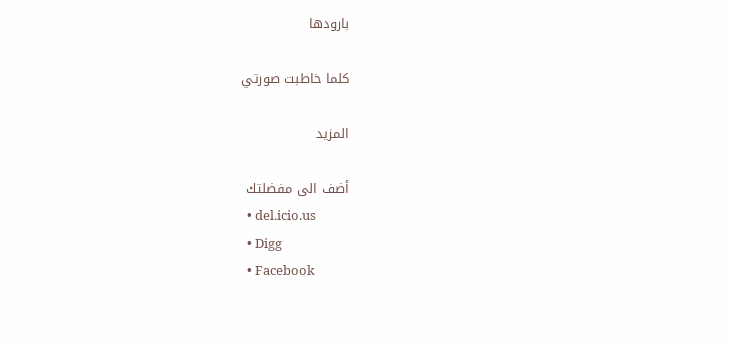بارودها

كلما خاطبت صورتي

المزيد

أضف الى مفضلتك
  • del.icio.us
  • Digg
  • Facebook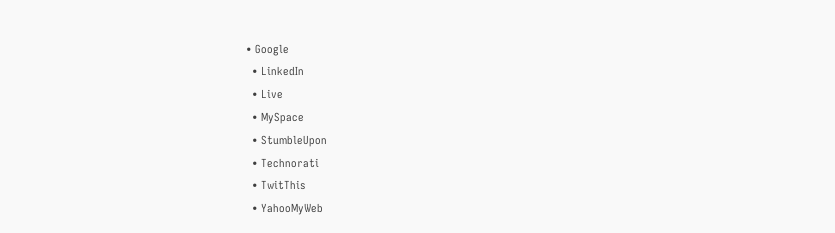• Google
  • LinkedIn
  • Live
  • MySpace
  • StumbleUpon
  • Technorati
  • TwitThis
  • YahooMyWeb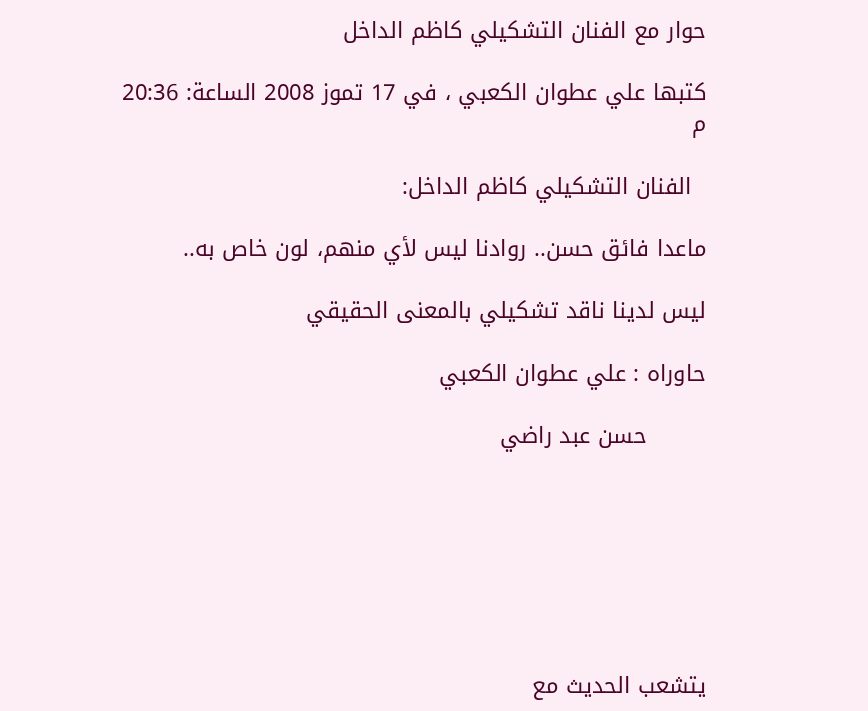حوار مع الفنان التشكيلي كاظم الداخل

كتبها علي عطوان الكعبي ، في 17 تموز 2008 الساعة: 20:36 م

  الفنان التشكيلي كاظم الداخل:

ماعدا فائق حسن.. روادنا ليس لأي منهم، لون خاص به..

ليس لدينا ناقد تشكيلي بالمعنى الحقيقي

حاوراه : علي عطوان الكعبي

        حسن عبد راضي







يتشعب الحديث مع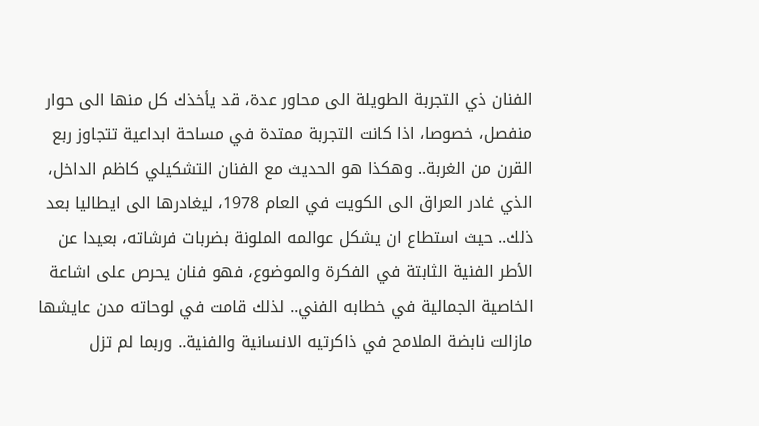الفنان ذي التجربة الطويلة الى محاور عدة، قد يأخذك كل منها الى حوار منفصل، خصوصا، اذا كانت التجربة ممتدة في مساحة ابداعية تتجاوز ربع القرن من الغربة.. وهكذا هو الحديث مع الفنان التشكيلي كاظم الداخل، الذي غادر العراق الى الكويت في العام 1978، ليغادرها الى ايطاليا بعد ذلك.. حيث استطاع ان يشكل عوالمه الملونة بضربات فرشاته، بعيدا عن الأطر الفنية الثابتة في الفكرة والموضوع، فهو فنان يحرص على اشاعة الخاصية الجمالية في خطابه الفني.. لذلك قامت في لوحاته مدن عايشها مازالت نابضة الملامح في ذاكرتيه الانسانية والفنية.. وربما لم تزل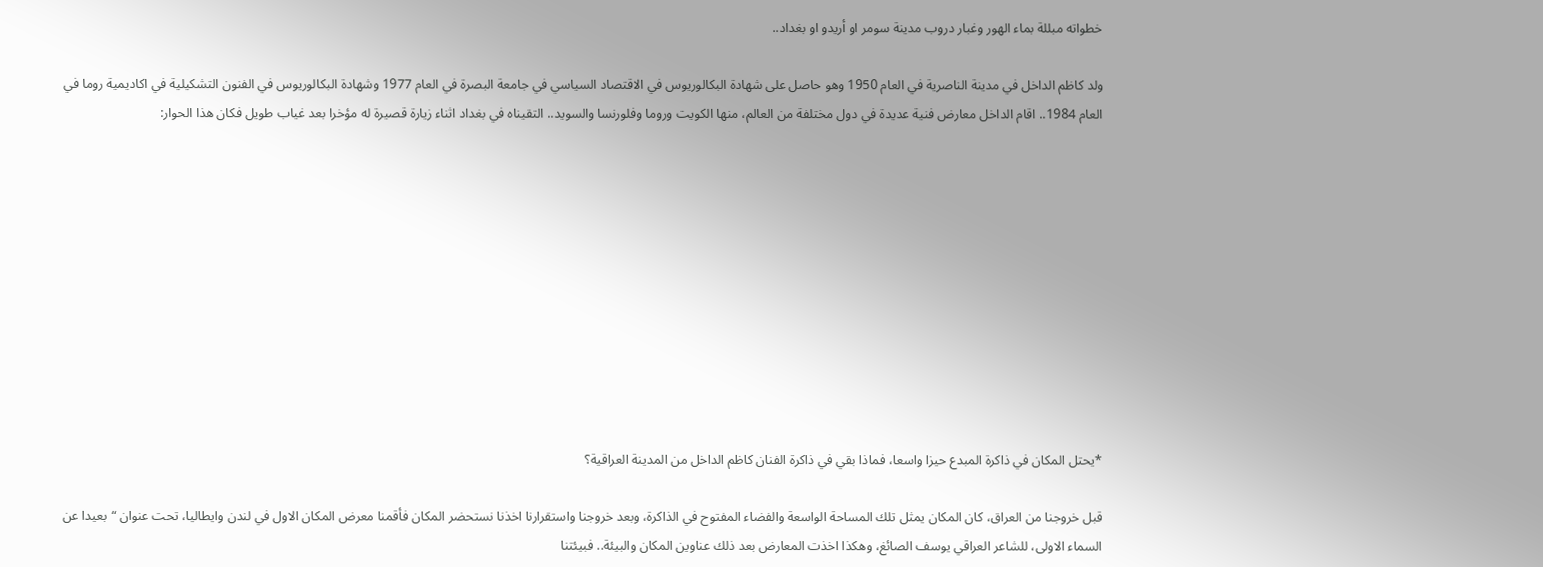خطواته مبللة بماء الهور وغبار دروب مدينة سومر او أريدو او بغداد..

ولد كاظم الداخل في مدينة الناصرية في العام 1950 وهو حاصل على شهادة البكالوريوس في الاقتصاد السياسي في جامعة البصرة في العام 1977 وشهادة البكالوريوس في الفنون التشكيلية في اكاديمية روما في العام 1984.. اقام الداخل معارض فنية عديدة في دول مختلفة من العالم، منها الكويت وروما وفلورنسا والسويد.. التقيناه في بغداد اثناء زيارة قصيرة له مؤخرا بعد غياب طويل فكان هذا الحوار:











*يحتل المكان في ذاكرة المبدع حيزا واسعا، فماذا بقي في ذاكرة الفنان كاظم الداخل من المدينة العراقية؟

قبل خروجنا من العراق، كان المكان يمثل تلك المساحة الواسعة والفضاء المفتوح في الذاكرة، وبعد خروجنا واستقرارنا اخذنا نستحضر المكان فأقمنا معرض المكان الاول في لندن وايطاليا، تحت عنوان “بعيدا عن السماء الاولى، للشاعر العراقي يوسف الصائغ، وهكذا اخذت المعارض بعد ذلك عناوين المكان والبيئة.. فبيئتنا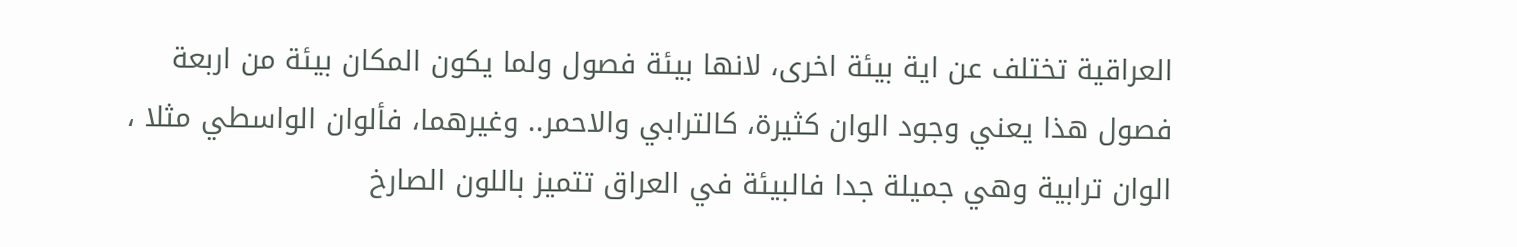العراقية تختلف عن اية بيئة اخرى، لانها بيئة فصول ولما يكون المكان بيئة من اربعة فصول هذا يعني وجود الوان كثيرة، كالترابي والاحمر.. وغيرهما، فألوان الواسطي مثلا ، الوان ترابية وهي جميلة جدا فالبيئة في العراق تتميز باللون الصارخ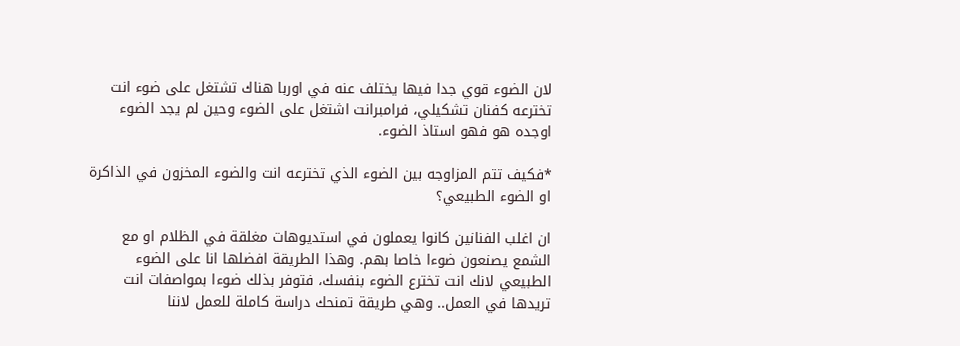لان الضوء قوي جدا فيها يختلف عنه في اوربا هناك تشتغل على ضوء انت تخترعه كفنان تشكيلي، فرامبرانت اشتغل على الضوء وحين لم يجد الضوء اوجده هو فهو استاذ الضوء.

*فكيف تتم المزاوجه بين الضوء الذي تخترعه انت والضوء المخزون في الذاكرة او الضوء الطبيعي؟

ان اغلب الفنانين كانوا يعملون في استديوهات مغلقة في الظلام او مع الشمع يصنعون ضوءا خاصا بهم. وهذا الطريقة افضلها انا على الضوء الطبيعي لانك انت تخترع الضوء بنفسك، فتوفر بذلك ضوءا بمواصفات انت تريدها في العمل.. وهي طريقة تمنحك دراسة كاملة للعمل لاننا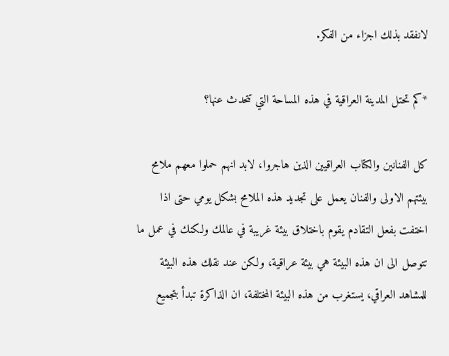لانفقد بذلك اجزاء من الفكر.

*كم تحتل المدينة العراقية في هذه المساحة التي تتحدث عنها؟

كل الفنانين والكتاب العراقيين الذين هاجروا، لابد انهم حملوا معهم ملامح بيئتهم الاولى والفنان يعمل على تجديد هذه الملامح بشكل يومي حتى اذا اختفت بفعل التقادم يقوم باختلاق بيئة غريبة في عالمك ولكنك في عمل ما تتوصل الى ان هذه البيئة هي بيئة عراقية، ولكن عند نقلك هذه البيئة للمشاهد العراقي، يستغرب من هذه البيئة المختلفة، ان الذاكرة تبدأ بتجميع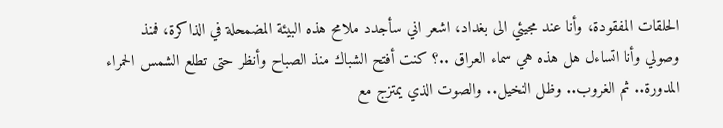الحلقات المفقودة، وأنا عند مجيئي الى بغداد، اشعر اني سأجدد ملامح هذه البيئة المضمحلة في الذاكرة، فمنذ وصولي وأنا اتساءل هل هذه هي سماء العراق ..؟ كنت أفتح الشباك منذ الصباح وأنظر حتى تطلع الشمس الحمراء المدورة.. ثم الغروب.. وظل النخيل.. والصوت الذي يمتزج مع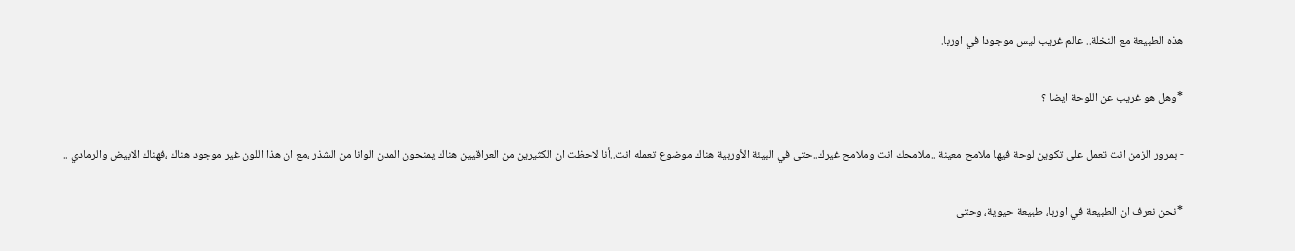هذه الطبيعة مع النخلة.. عالم غريب ليس موجودا في اوربا.

*وهل هو غريب عن اللوحة ايضا ؟

- بمرور الزمن انت تعمل على تكوين لوحة فيها ملامح معينة ..ملامحك انت وملامح غيرك..حتى في البيئة الأوربية هناك موضوع تعمله انت..أنا لاحظت ان الكثيرين من العراقيين هناك يمنحون المدن الوانا من الشذر ،مع ان هذا اللون غير موجود هناك ،فهناك الابيض والرمادي ..

*نحن نعرف ان الطبيعة في اوربا، طبيعة حيوية، وحتى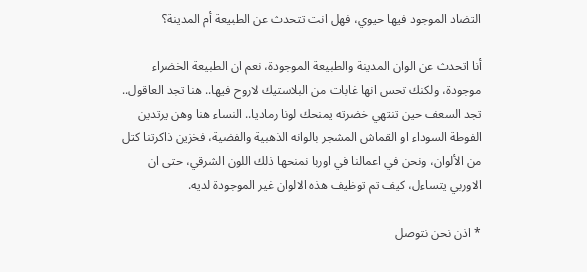التضاد الموجود فيها حيوي، فهل انت تتحدث عن الطبيعة أم المدينة؟

أنا اتحدث عن الوان المدينة والطبيعة الموجودة، نعم ان الطبيعة الخضراء موجودة، ولكنك تحس انها غابات من البلاستيك لاروح فيها.. هنا تجد العاقول.. تجد السعف حين تنتهي خضرته يمنحك لونا رماديا.. النساء هنا وهن يرتدين الفوطة السوداء او القماش المشجر بالوانه الذهبية والفضية، فخزين ذاكرتنا كتل من الألوان، ونحن في اعمالنا في اوربا نمنحها ذلك اللون الشرقي، حتى ان الاوربي يتساءل، كيف تم توظيف هذه الالوان غير الموجودة لديه.

* اذن نحن نتوصل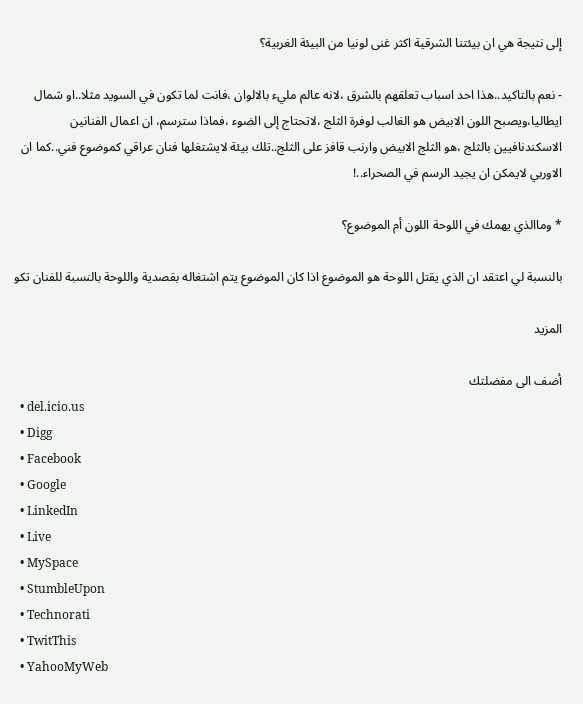إلى نتيجة هي ان بيئتنا الشرقية اكثر غنى لونيا من البيئة الغربية؟

- نعم بالتاكيد..هذا احد اسباب تعلقهم بالشرق ،لانه عالم مليء بالالوان ،فانت لما تكون في السويد مثلا..او شمال ايطاليا،ويصبح اللون الابيض هو الغالب لوفرة الثلج ،لاتحتاج إلى الضوء ،فماذا سترسم، ان اعمال الفنانين الاسكندنافيين بالثلج ،هو الثلج الابيض وارنب قافز على الثلج..تلك بيئة لايشتغلها فنان عراقي كموضوع فني..كما ان الاوربي لايمكن ان يجيد الرسم في الصحراء..!

* وماالذي يهمك في اللوحة اللون أم الموضوع؟

بالنسبة لي اعتقد ان الذي يقتل اللوحة هو الموضوع اذا كان الموضوع يتم اشتغاله بقصدية واللوحة بالنسبة للفنان تكو

المزيد

أضف الى مفضلتك
  • del.icio.us
  • Digg
  • Facebook
  • Google
  • LinkedIn
  • Live
  • MySpace
  • StumbleUpon
  • Technorati
  • TwitThis
  • YahooMyWeb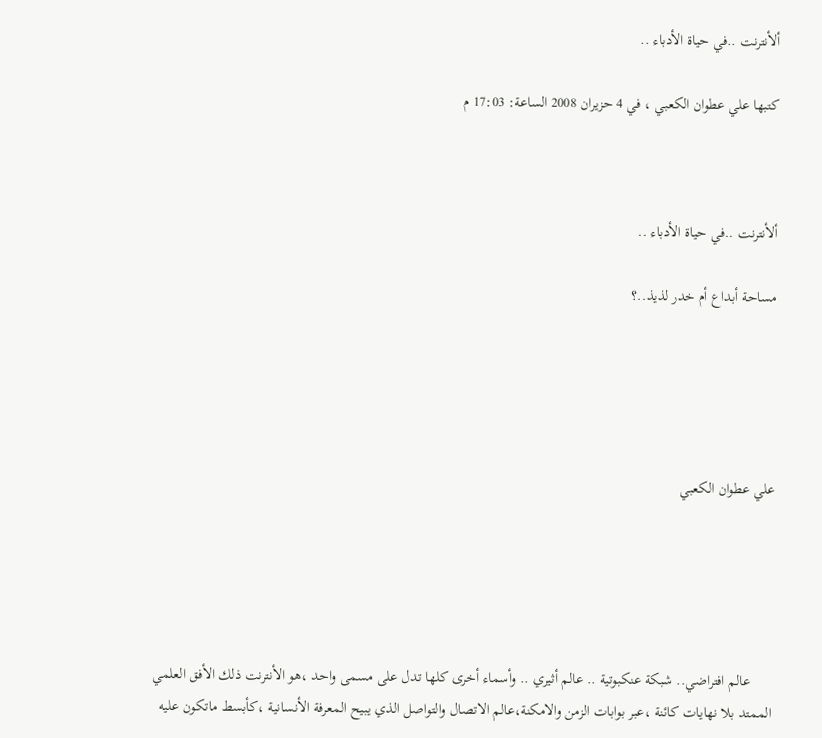ألأنترنت ..في حياة الأدباء ..

كتبها علي عطوان الكعبي ، في 4 حزيران 2008 الساعة: 17:03 م



ألأنترنت ..في حياة الأدباء ..

مساحة أبداع أم خدر لذيذ..؟





علي عطوان الكعبي





      عالم افتراضي.. شبكة عنكبوتية .. عالم أثيري .. وأسماء أخرى كلها تدل على مسمى واحد ،هو الأنترنت ذلك الأفق العلمي الممتد بلا نهايات كائنة ،عبر بوابات الزمن والامكنة،عالم الاتصال والتواصل الذي يبيح المعرفة الأنسانية ،كأبسط ماتكون عليه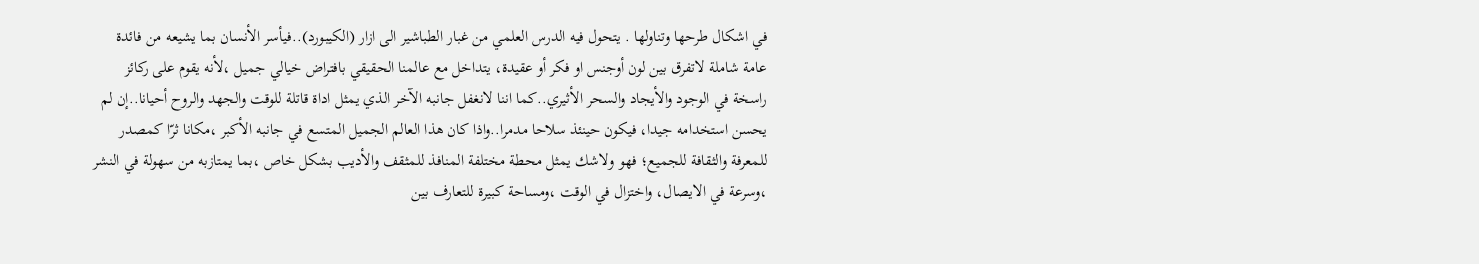في اشكال طرحها وتناولها . يتحول فيه الدرس العلمي من غبار الطباشير الى ازار (الكيبورد)..فيأسر الأنسان بما يشيعه من فائدة عامة شاملة لاتفرق بين لون أوجنس او فكر أو عقيدة، يتداخل مع عالمنا الحقيقي بافتراض خيالي جميل ،لأنه يقوم على ركائز راسخة في الوجود والأيجاد والسحر الأثيري..كما اننا لانغفل جانبه الآخر الذي يمثل اداة قاتلة للوقت والجهد والروح أحيانا..إن لم يحسن استخدامه جيدا، فيكون حينئذ سلاحا مدمرا..واذا كان هذا العالم الجميل المتسع في جانبه الأكبر ،مكانا ثرّا كمصدر للمعرفة والثقافة للجميع؛ فهو ولاشك يمثل محطة مختلفة المنافذ للمثقف والأديب بشكل خاص ،بما يمتازبه من سهولة في النشر ،وسرعة في الايصال، واختزال في الوقت ،ومساحة كبيرة للتعارف بين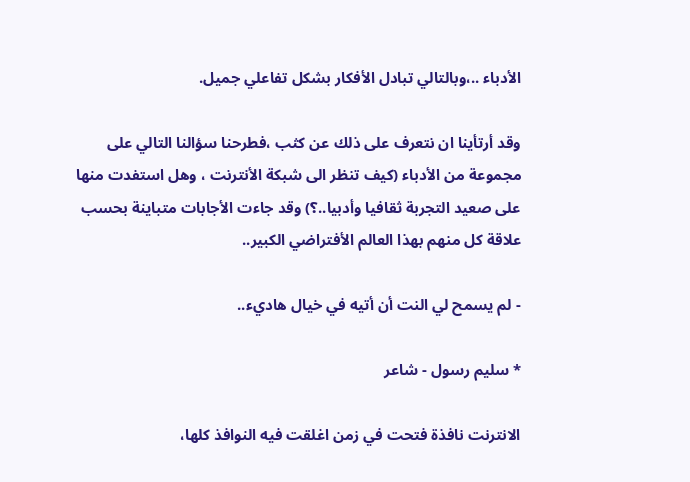الأدباء ..،وبالتالي تبادل الأفكار بشكل تفاعلي جميل.

وقد أرتأينا ان نتعرف على ذلك عن كثب ،فطرحنا سؤالنا التالي على مجموعة من الأدباء (كيف تنظر الى شبكة الأنترنت ، وهل استفدت منها على صعيد التجربة ثقافيا وأدبيا..؟) وقد جاءت الأجابات متباينة بحسب علاقة كل منهم بهذا العالم الأفتراضي الكبير..

- لم يسمح لي النت أن أتيه في خيال هاديء..

* سليم رسول - شاعر

الانترنت نافذة فتحت في زمن اغلقت فيه النوافذ كلها،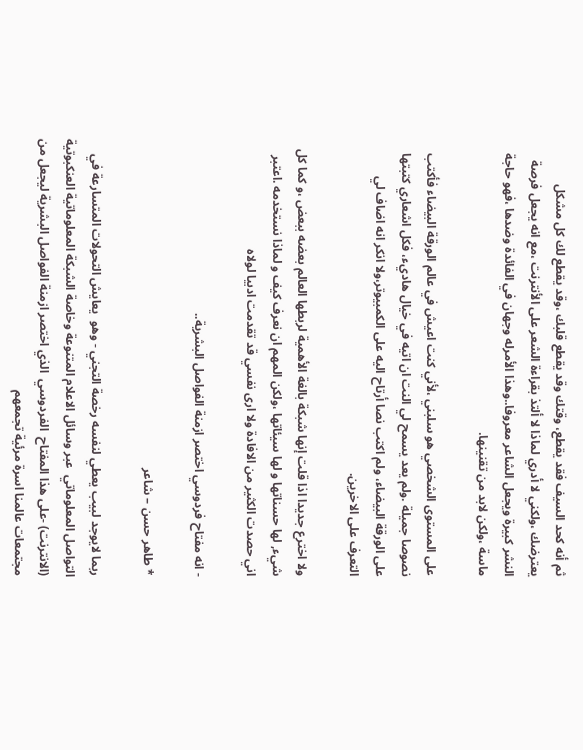ثم أنه كحد السيف فقد يقطع، وقتك وقد يقطع قلبك ،وقد يقطع لك كل مشكل يعترضك ،ولكني لا أدري لماذا لا ألتذ بقراءة الشعر على الأنترنت ،مع انه يجعل فرصة النشر كبيرة ويجعل الشاعر معروفا..وهذا الأمرله وجهان في الفائدة وضدها ،فهو حاجة ماسة ،ولكن لابد من تقنينها.

على المستوى الشخصي هو سلبني ،لأني كنت اعيش في عالم الورقة البيضاء فأكتب نصوصا جميلة .ولم يعد يسمح لي النت ان اتيه في خيال هاديء، فكل اشعاري كتبتها على الورقة البيضاء، ولم اكتب نصا أرتاح اليه على الكمبيوتر،ولا انكر انه اضاف لي التعرف على الاخرين.

ولا اخترع جديدا اذا قلت إنها شبكة بالغة الأهمية لربطها العالم بعضه ببعض ،و كما كل شيء, لها حسناتها و لها سيئاتها ،ولكن المهم ان نعرف كيف و لماذا نستخدمه .اعتبر اني حصدت الكثير من الافادة ولا ارى نفسي قد تقدمت ادبيا لولاه

- انه مفتاح فردوسي اختصر ازمنة الفواصل البشرية..

* طاهر حسن – شاعر

ربما لايوجد لبيب يعطي لنفسه رخصة التجني - وهو  يعايش التحولات المتسارعة في  التواصل المعلوماتي  عبر وسائل الاعلام المتنوعة وخاصة الشبكة المعلوماتية العنكبوتية (الانترنت) -على هذا المفتاح  الفردوسي  الذي اختصر ازمنة الفواصل البشرية ليجعل من مجتمعات عالمنا اسرة مرئية تجمعهم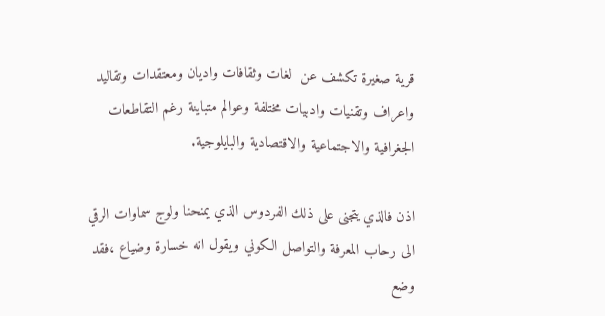قرية صغيرة تكشف عن  لغات وثقافات واديان ومعتقدات وتقاليد واعراف وتقنيات وادبيات مختلفة وعوالم متباينة رغم التقاطعات الجغرافية والاجتماعية والاقتصادية والبايلوجية.

اذن فالذي يتجنى على ذلك الفردوس الذي يمنحنا ولوج سماوات الرقي الى رحاب المعرفة والتواصل الكوني ويقول انه خسارة وضياع ،فقد وضع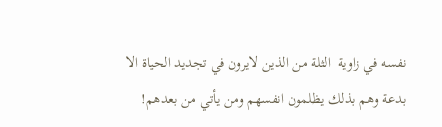نفسه في زاوية  الثلة من الذين لايرون في تجديد الحياة الا بدعة وهم بذلك يظلمون انفسهم ومن يأتي من بعدهم!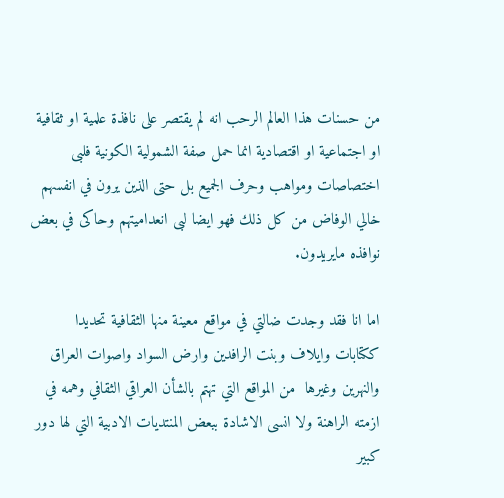من حسنات هذا العالم الرحب انه لم يقتصر على نافذة علمية او ثقافية او اجتماعية او اقتصادية انما حمل صفة الشمولية الكونية فلبى اختصاصات ومواهب وحرف الجميع بل حتى الذين يرون في انفسهم خالي الوفاض من كل ذلك فهو ايضا لبى انعداميتهم وحاكى في بعض نوافذه مايريدون.

اما انا فقد وجدت ضالتي في مواقع معينة منها الثقافية تحديدا ككتابات وايلاف وبنت الرافدين وارض السواد واصوات العراق والنهرين وغيرها  من المواقع التي تهتم بالشأن العراقي الثقافي وهمه في ازمته الراهنة ولا انسى الاشادة ببعض المنتديات الادبية التي لها دور كبير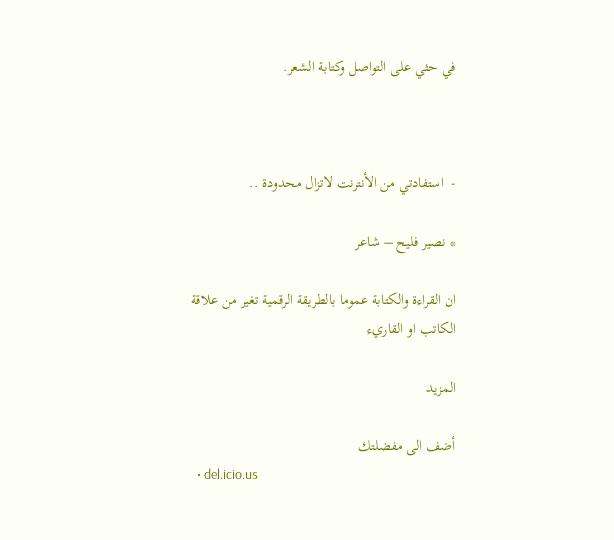في حثي على التواصل وكتابة الشعر.



-  استفادتي من الأنترنت لاتزال محدودة ..

* نصير فليح – شاعر

ان القراءة والكتابة عموما بالطريقة الرقمية تغير من علاقة الكاتب او القاريء

المزيد

أضف الى مفضلتك
  • del.icio.us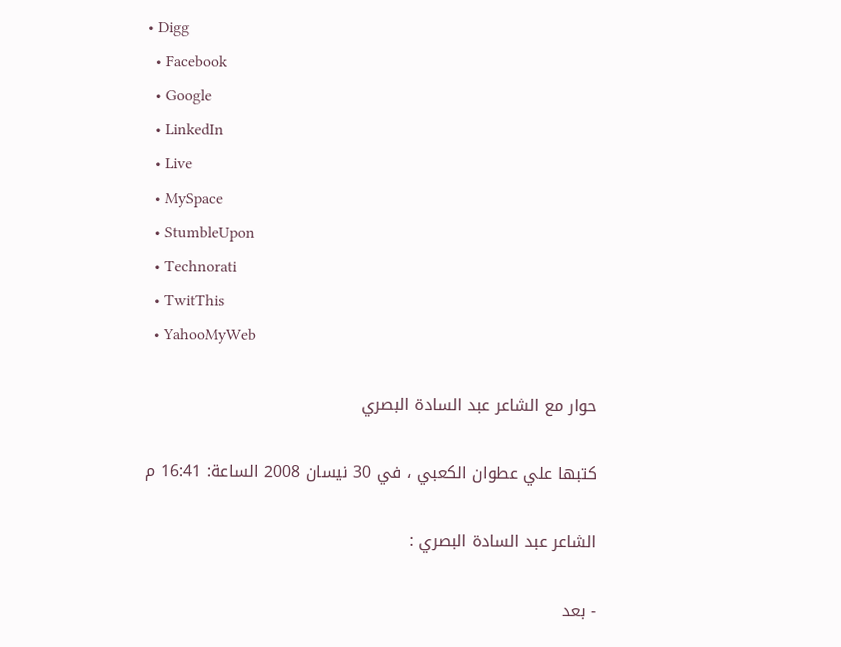• Digg
  • Facebook
  • Google
  • LinkedIn
  • Live
  • MySpace
  • StumbleUpon
  • Technorati
  • TwitThis
  • YahooMyWeb

حوار مع الشاعر عبد السادة البصري

كتبها علي عطوان الكعبي ، في 30 نيسان 2008 الساعة: 16:41 م

الشاعر عبد السادة البصري :

- بعد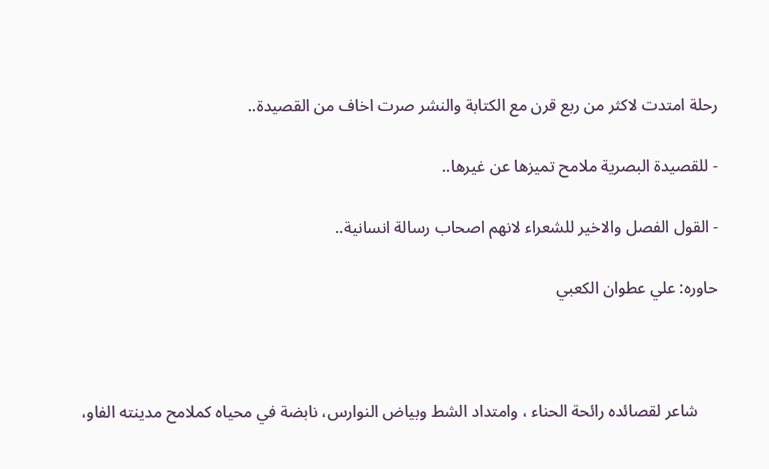رحلة امتدت لاكثر من ربع قرن مع الكتابة والنشر صرت اخاف من القصيدة..

- للقصيدة البصرية ملامح تميزها عن غيرها..

- القول الفصل والاخير للشعراء لانهم اصحاب رسالة انسانية..

حاوره: علي عطوان الكعبي



     شاعر لقصائده رائحة الحناء ، وامتداد الشط وبياض النوارس، نابضة في محياه كملامح مدينته الفاو،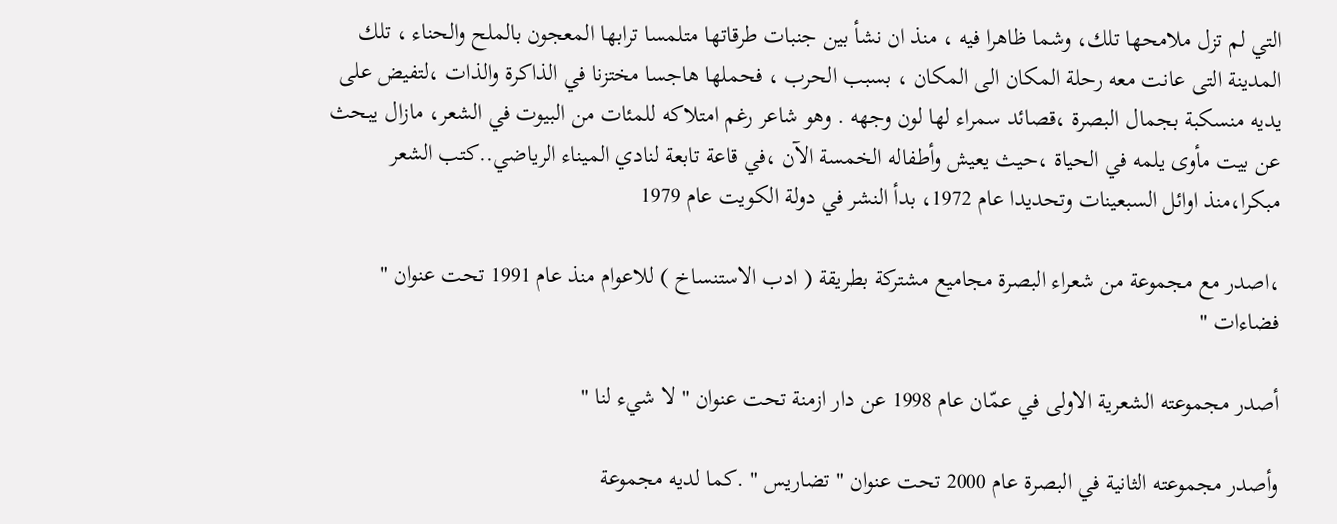التي لم تزل ملامحها تلك، وشما ظاهرا فيه ، منذ ان نشأ بين جنبات طرقاتها متلمسا ترابها المعجون بالملح والحناء ، تلك المدينة التى عانت معه رحلة المكان الى المكان ، بسبب الحرب ، فحملها هاجسا مختزنا في الذاكرة والذات ،لتفيض على يديه منسكبة بجمال البصرة ،قصائد سمراء لها لون وجهه . وهو شاعر رغم امتلاكه للمئات من البيوت في الشعر، مازال يبحث عن بيت مأوى يلمه في الحياة ،حيث يعيش وأطفاله الخمسة الآن ،في قاعة تابعة لنادي الميناء الرياضي..كتب الشعر مبكرا،منذ اوائل السبعينات وتحديدا عام 1972، بدأ النشر في دولة الكويت عام 1979

،اصدر مع مجموعة من شعراء البصرة مجاميع مشتركة بطريقة ( ادب الاستنساخ ) للاعوام منذ عام 1991 تحت عنوان " فضاءات "

أصدر مجموعته الشعرية الاولى في عمّان عام 1998 عن دار ازمنة تحت عنوان " لا شيء لنا "

وأصدر مجموعته الثانية في البصرة عام 2000 تحت عنوان " تضاريس " .كما لديه مجموعة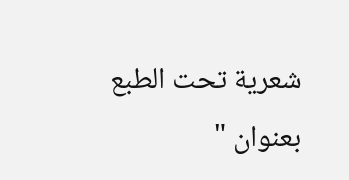شعرية تحت الطبع بعنوان "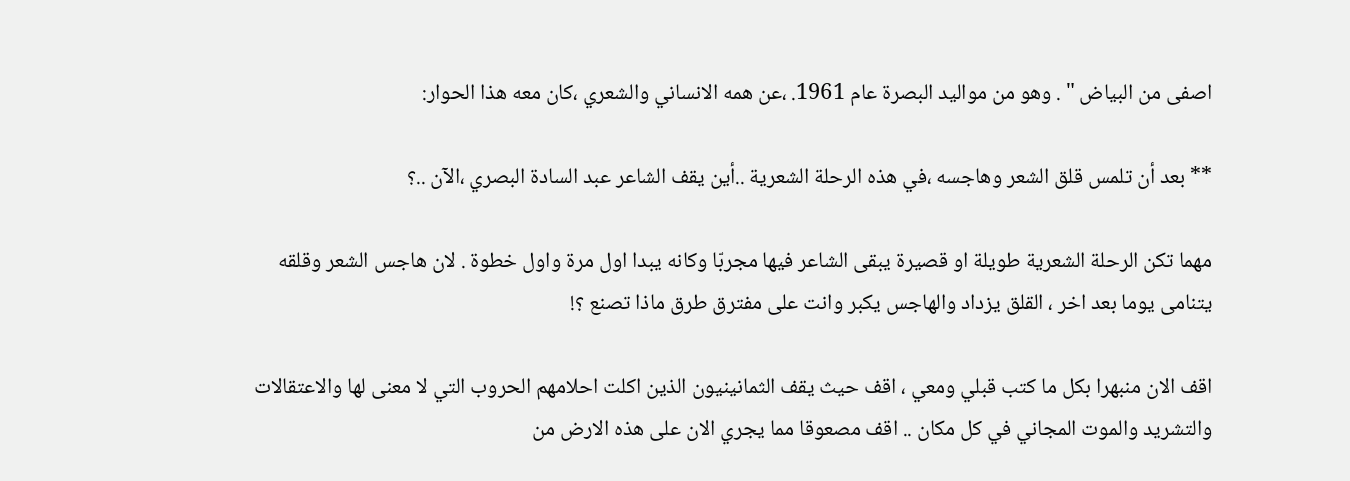اصفى من البياض " . وهو من مواليد البصرة عام 1961. ،عن همه الانساني والشعري ،كان معه هذا الحوار:

** بعد أن تلمس قلق الشعر وهاجسه ،في هذه الرحلة الشعرية ..أين يقف الشاعر عبد السادة البصري ،الآن ..؟

مهما تكن الرحلة الشعرية طويلة او قصيرة يبقى الشاعر فيها مجربّا وكانه يبدا اول مرة واول خطوة . لان هاجس الشعر وقلقه يتنامى يوما بعد اخر ، القلق يزداد والهاجس يكبر وانت على مفترق طرق ماذا تصنع ؟!

اقف الان منبهرا بكل ما كتب قبلي ومعي ، اقف حيث يقف الثمانينيون الذين اكلت احلامهم الحروب التي لا معنى لها والاعتقالات والتشريد والموت المجاني في كل مكان .. اقف مصعوقا مما يجري الان على هذه الارض من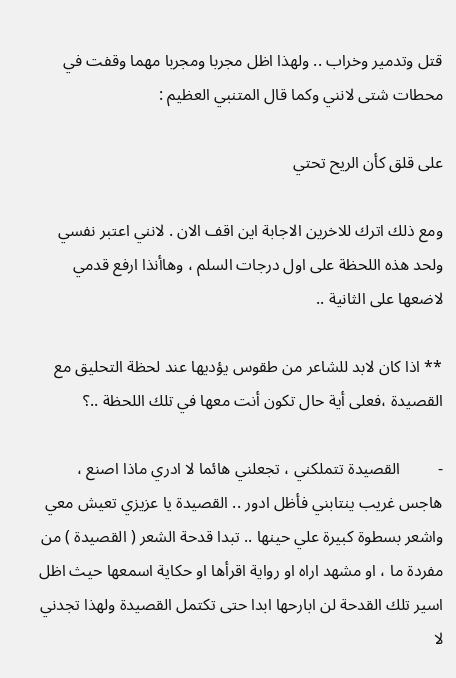قتل وتدمير وخراب .. ولهذا اظل مجربا ومجربا مهما وقفت في محطات شتى لانني وكما قال المتنبي العظيم :

على قلق كأن الريح تحتي

ومع ذلك اترك للاخرين الاجابة اين اقف الان . لانني اعتبر نفسي ولحد هذه اللحظة على اول درجات السلم ، وهاأنذا ارفع قدمي لاضعها على الثانية ..

** اذا كان لابد للشاعر من طقوس يؤديها عند لحظة التحليق مع القصيدة ،فعلى أية حال تكون أنت معها في تلك اللحظة ..؟

-         القصيدة تتملكني ، تجعلني هائما لا ادري ماذا اصنع ، هاجس غريب ينتابني فأظل ادور .. القصيدة يا عزيزي تعيش معي واشعر بسطوة كبيرة علي حينها .. تبدا قدحة الشعر ( القصيدة ) من مفردة ما ، او مشهد اراه او رواية اقرأها او حكاية اسمعها حيث اظل اسير تلك القدحة لن ابارحها ابدا حتى تكتمل القصيدة ولهذا تجدني لا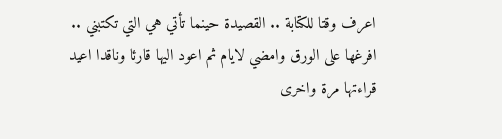اعرف وقتا للكتابة .. القصيدة حينما تأتي هي التي تكتبني .. افرغها على الورق وامضي لايام ثم اعود اليها قارئا وناقدا اعيد قراءتها مرة واخرى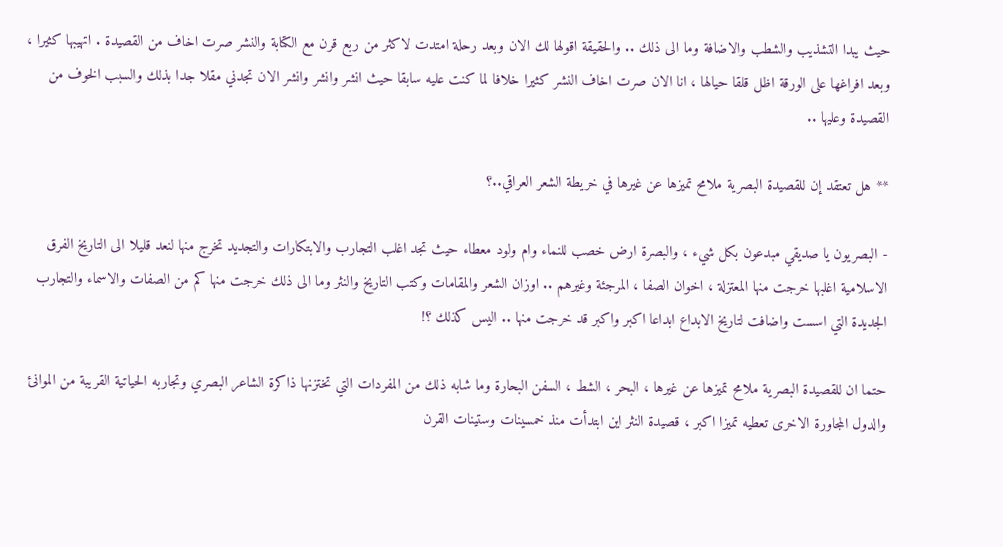حيث يبدا التشذيب والشطب والاضافة وما الى ذلك .. والحقيقة اقولها لك الان وبعد رحلة امتدت لاكثر من ربع قرن مع الكتابة والنشر صرت اخاف من القصيدة . اتهيبها كثيرا ، وبعد افراغها على الورقة اظل قلقا حيالها ، انا الان صرت اخاف النشر كثيرا خلافا لما كنت عليه سابقا حيث انشر وانشر وانشر الان تجدني مقلا جدا بذلك والسبب الخوف من القصيدة وعليها ..

** هل تعتقد إن للقصيدة البصرية ملامح تميزها عن غيرها في خريطة الشعر العراقي..؟

- البصريون يا صديقي مبدعون بكل شيء ، والبصرة ارض خصب للنماء وام ولود معطاء حيث تجد اغلب التجارب والابتكارات والتجديد تخرج منها لنعد قليلا الى التاريخ الفرق الاسلامية اغلبها خرجت منها المعتزلة ، اخوان الصفا ، المرجئة وغيرهم .. اوزان الشعر والمقامات وكتب التاريخ والنثر وما الى ذلك خرجت منها كم من الصفات والاسماء والتجارب الجديدة التي اسست واضافت لتاريخ الابداع ابداعا اكبر واكبر قد خرجت منها .. اليس كذلك ؟!

حتما ان للقصيدة البصرية ملامح تميزها عن غيرها ، البحر ، الشط ، السفن البحارة وما شابه ذلك من المفردات التي تختزنها ذاكرة الشاعر البصري وتجاربه الحياتية القريبة من الموانئ والدول المجاورة الاخرى تعطيه تميزا اكبر ، قصيدة النثر اين ابتدأت منذ خمسينات وستينات القرن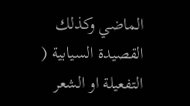الماضي وكذلك القصيدة السيابية ( التفعيلة او الشعر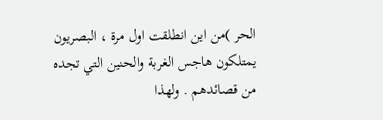الحر )من اين انطلقت اول مرة ، البصريون يمتلكون هاجس الغربة والحنين التي تجده من قصائدهم . ولهذا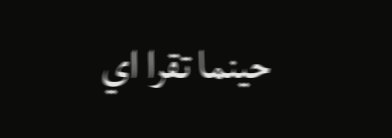حينما تقرا اي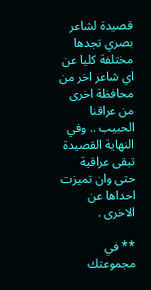قصيدة لشاعر بصري تجدها مختلفة كليا عن اي شاعر اخر من محافظة اخرى من عراقنا الحبيب .. وفي النهاية القصيدة تبقى عراقية حتى وان تميزت احداها عن الاخرى .

** في مجموعتك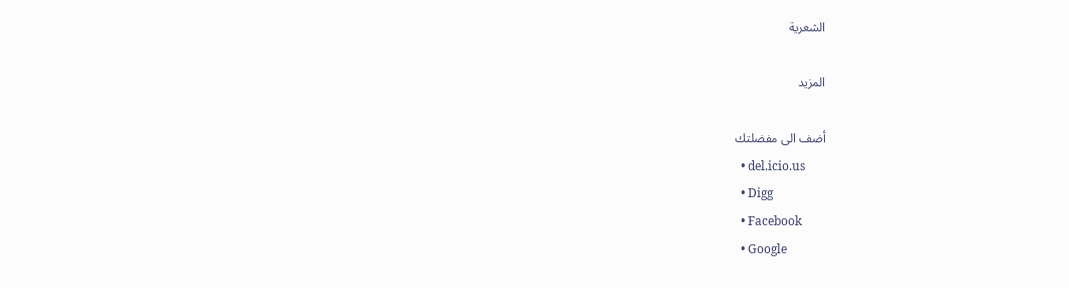الشعرية

المزيد

أضف الى مفضلتك
  • del.icio.us
  • Digg
  • Facebook
  • Google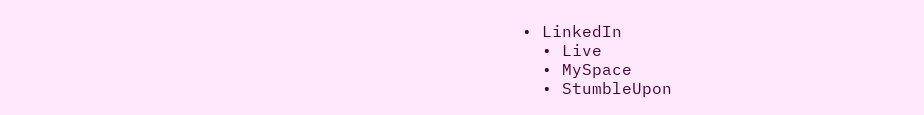• LinkedIn
  • Live
  • MySpace
  • StumbleUpon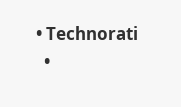• Technorati
  •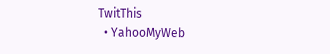TwitThis
  • YahooMyWeb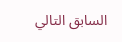السابق التالي